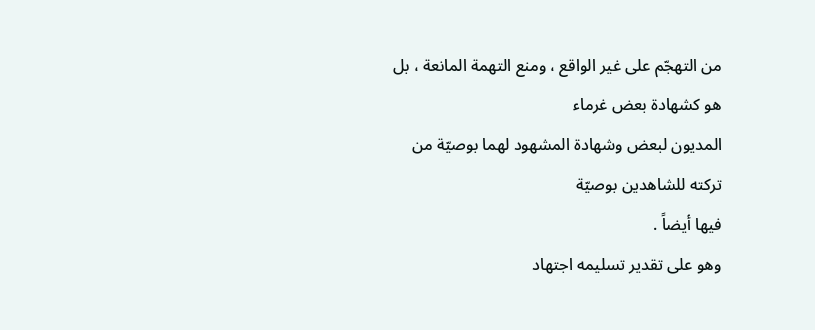من التهجّم على غير الواقع ، ومنع التهمة المانعة ، بل هو كشهادة بعض غرماء
المديون لبعض وشهادة المشهود لهما بوصيّة من تركته للشاهدين بوصيّة
فيها أيضاً .
وهو على تقدير تسليمه اجتهاد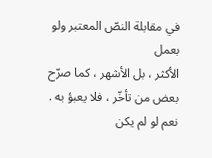في مقابلة النصّ المعتبر ولو بعمل
الأكثر ، بل الأشهر ، كما صرّح بعض من تأخّر ، فلا يعبؤ به .
نعم لو لم يكن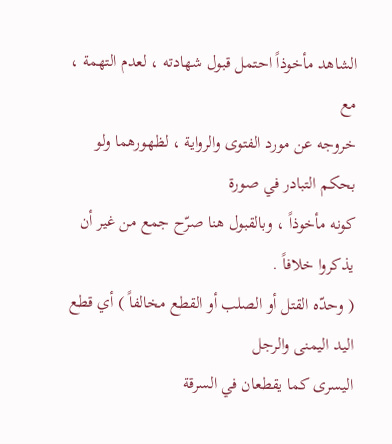الشاهد مأخوذاً احتمل قبول شهادته ، لعدم التهمة ، مع
خروجه عن مورد الفتوى والرواية ، لظهورهما ولو بحكم التبادر في صورة
كونه مأخوذاً ، وبالقبول هنا صرّح جمع من غير أن يذكروا خلافاً .
( وحدّه القتل أو الصلب أو القطع مخالفاً ) أي قطع اليد اليمنى والرجل
اليسرى كما يقطعان في السرقة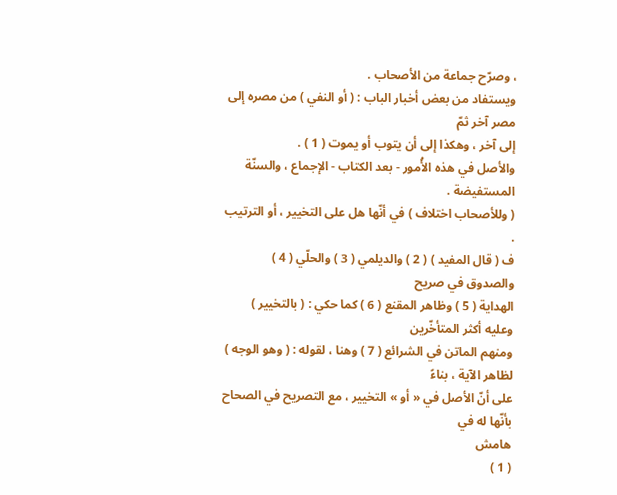، وصرّح جماعة من الأصحاب .
ويستفاد من بعض أخبار الباب : ( أو النفي ) من مصره إلى مصر آخر ثمّ
إلى آخر ، وهكذا إلى أن يتوب أو يموت ( 1 ) .
والأصل في هذه الأُمور - بعد الكتاب - الإجماع ، والسنّة المستفيضة .
( وللأصحاب اختلاف ) في أنّها هل على التخيير ، أو الترتيب .
ف ( قال المفيد ) ( 2 ) والديلمي ( 3 ) والحلّي ( 4 ) والصدوق في صريح
الهداية ( 5 ) وظاهر المقنع ( 6 ) كما حكي : ( بالتخيير ) وعليه أكثر المتأخّرين
ومنهم الماتن في الشرائع ( 7 ) وهنا ، لقوله : ( وهو الوجه ) لظاهر الآية ، بناءً
على أنّ الأصل في « أو » التخيير ، مع التصريح في الصحاح بأنّها له في
هامش
( 1 )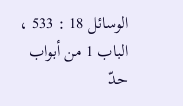الوسائل 18 : 533 ، الباب 1 من أبواب حدّ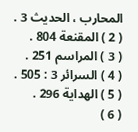المحارب ، الحديث 3 .
( 2 ) المقنعة 804 .
( 3 ) المراسم 251 .
( 4 ) السرائر 3 : 505 .
( 5 ) الهداية 296 .
( 6 )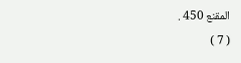المقنع 450 .
( 7 )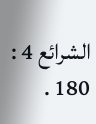الشرائع 4 : 180 .